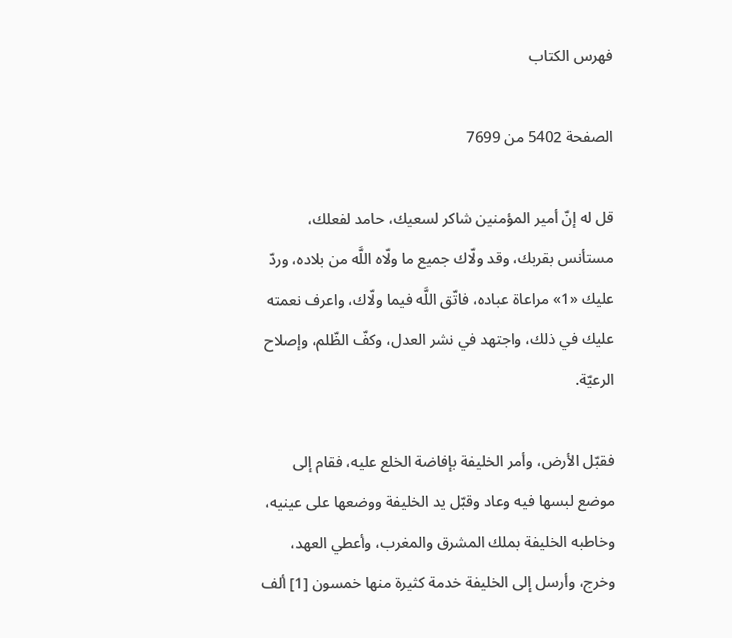فهرس الكتاب

الصفحة 5402 من 7699

قل له إنّ أمير المؤمنين شاكر لسعيك، حامد لفعلك، مستأنس بقربك، وقد ولّاك جميع ما ولّاه اللَّه من بلاده، وردّ عليك «1» مراعاة عباده، فاتّق اللَّه فيما ولّاك، واعرف نعمته عليك في ذلك، واجتهد في نشر العدل، وكفّ الظّلم، وإصلاح الرعيّة.

فقبّل الأرض، وأمر الخليفة بإفاضة الخلع عليه، فقام إلى موضع لبسها فيه وعاد وقبّل يد الخليفة ووضعها على عينيه، وخاطبه الخليفة بملك المشرق والمغرب، وأعطي العهد، وخرج، وأرسل إلى الخليفة خدمة كثيرة منها خمسون [1] ألف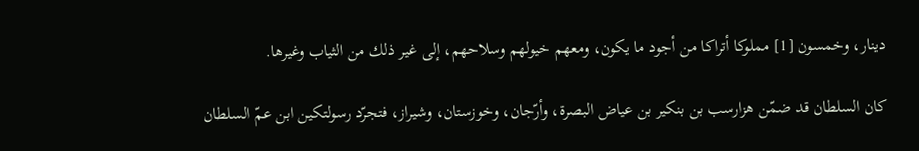دينار، وخمسون [1] مملوكا أتراكا من أجود ما يكون، ومعهم خيولهم وسلاحهم، إلى غير ذلك من الثياب وغيرها.

كان السلطان قد ضمّن هزارسب بن بنكير بن عياض البصرة، وأرّجان، وخوزستان، وشيراز، فتجرّد رسولتكين ابن عمّ السلطان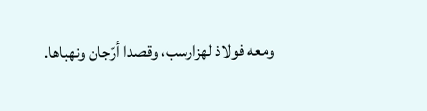ومعه فولاذ لهزارسب، وقصدا أرّجان ونهباها.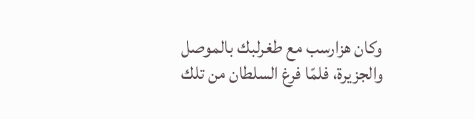وكان هزارسب مع طغرلبك بالموصل والجزيرة، فلمّا فرغ السلطان من تلك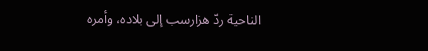الناحية ردّ هزارسب إلى بلاده، وأمره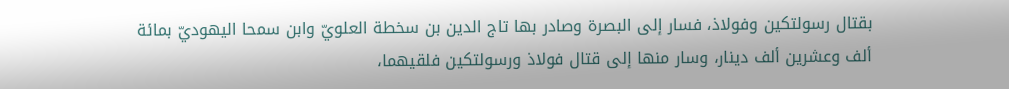بقتال رسولتكين وفولاذ، فسار إلى البصرة وصادر بها تاج الدين بن سخطة العلويّ وابن سمحا اليهوديّ بمائة ألف وعشرين ألف دينار، وسار منها إلى قتال فولاذ ورسولتكين فلقيهما،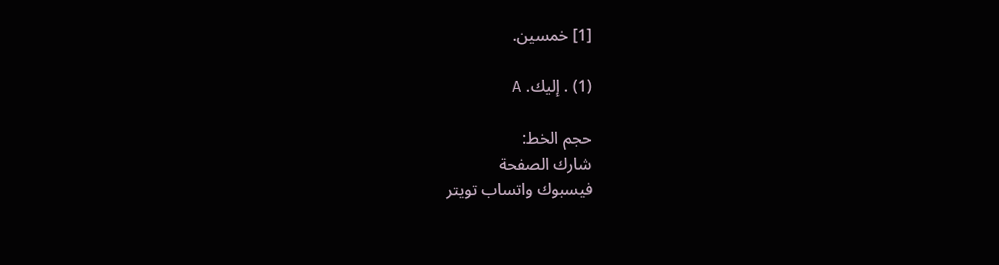[1] خمسين.

(1) . إليك. A

حجم الخط:
شارك الصفحة
فيسبوك واتساب تويتر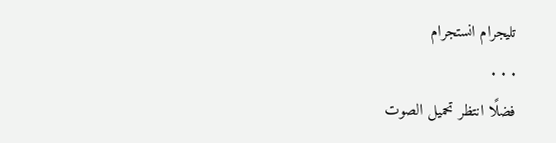تليجرام انستجرام
. . .
فضلًا انتظر تحميل الصوت